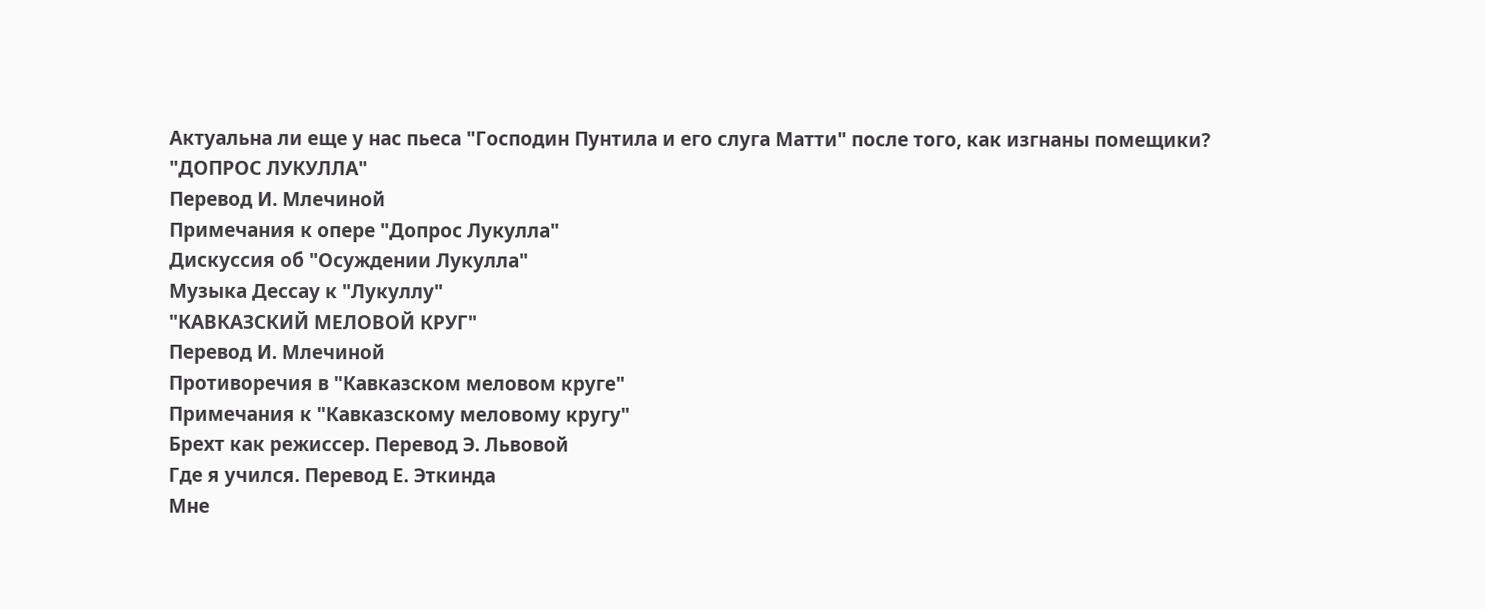Актуальна ли еще у нас пьеса "Господин Пунтила и его слуга Матти" после того, как изгнаны помещики?
"ДОПРОС ЛУКУЛЛА"
Перевод И. Млечиной
Примечания к опере "Допрос Лукулла"
Дискуссия об "Осуждении Лукулла"
Музыка Дессау к "Лукуллу"
"КАВКАЗСКИЙ МЕЛОВОЙ КРУГ"
Перевод И. Млечиной
Противоречия в "Кавказском меловом круге"
Примечания к "Кавказскому меловому кругу"
Брехт как режиссер. Перевод Э. Львовой
Где я учился. Перевод Е. Эткинда
Мне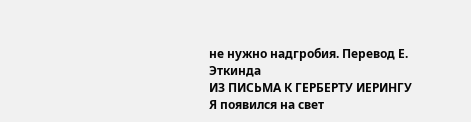не нужно надгробия. Перевод Е. Эткинда
ИЗ ПИСЬМА К ГЕРБЕРТУ ИЕРИНГУ
Я появился на свет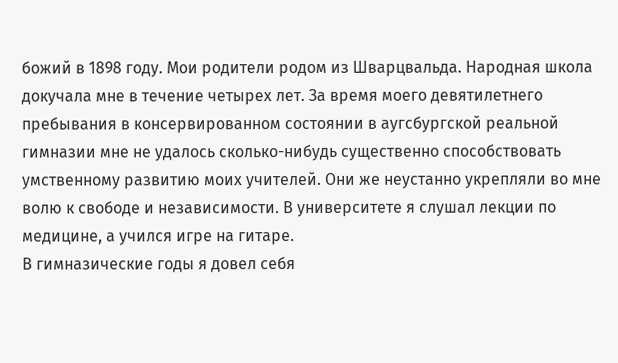божий в 1898 году. Мои родители родом из Шварцвальда. Народная школа докучала мне в течение четырех лет. За время моего девятилетнего пребывания в консервированном состоянии в аугсбургской реальной гимназии мне не удалось сколько-нибудь существенно способствовать умственному развитию моих учителей. Они же неустанно укрепляли во мне волю к свободе и независимости. В университете я слушал лекции по медицине, а учился игре на гитаре.
В гимназические годы я довел себя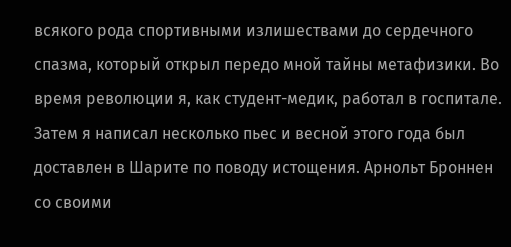всякого рода спортивными излишествами до сердечного спазма, который открыл передо мной тайны метафизики. Во время революции я, как студент-медик, работал в госпитале. Затем я написал несколько пьес и весной этого года был доставлен в Шарите по поводу истощения. Арнольт Броннен со своими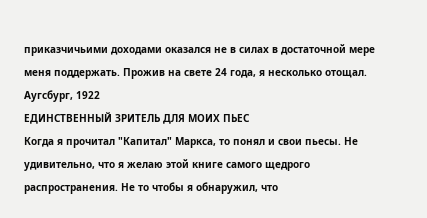приказчичьими доходами оказался не в силах в достаточной мере меня поддержать. Прожив на свете 24 года, я несколько отощал.
Аугсбург, 1922
ЕДИНСТВЕННЫЙ ЗРИТЕЛЬ ДЛЯ МОИХ ПЬЕС
Когда я прочитал "Капитал" Маркса, то понял и свои пьесы. Не удивительно, что я желаю этой книге самого щедрого распространения. Не то чтобы я обнаружил, что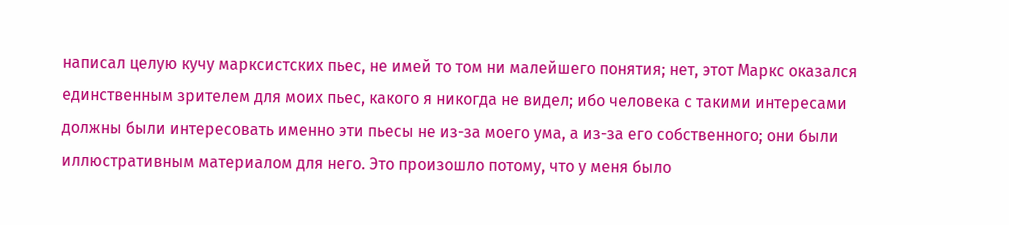написал целую кучу марксистских пьес, не имей то том ни малейшего понятия; нет, этот Маркс оказался единственным зрителем для моих пьес, какого я никогда не видел; ибо человека с такими интересами должны были интересовать именно эти пьесы не из-за моего ума, а из-за его собственного; они были иллюстративным материалом для него. Это произошло потому, что у меня было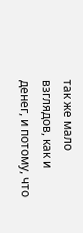так же мало взглядов, как и денег, и потому, что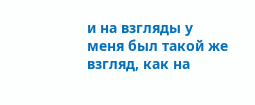и на взгляды у меня был такой же взгляд, как на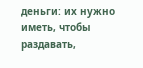деньги: их нужно иметь, чтобы раздавать,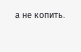а не копить.